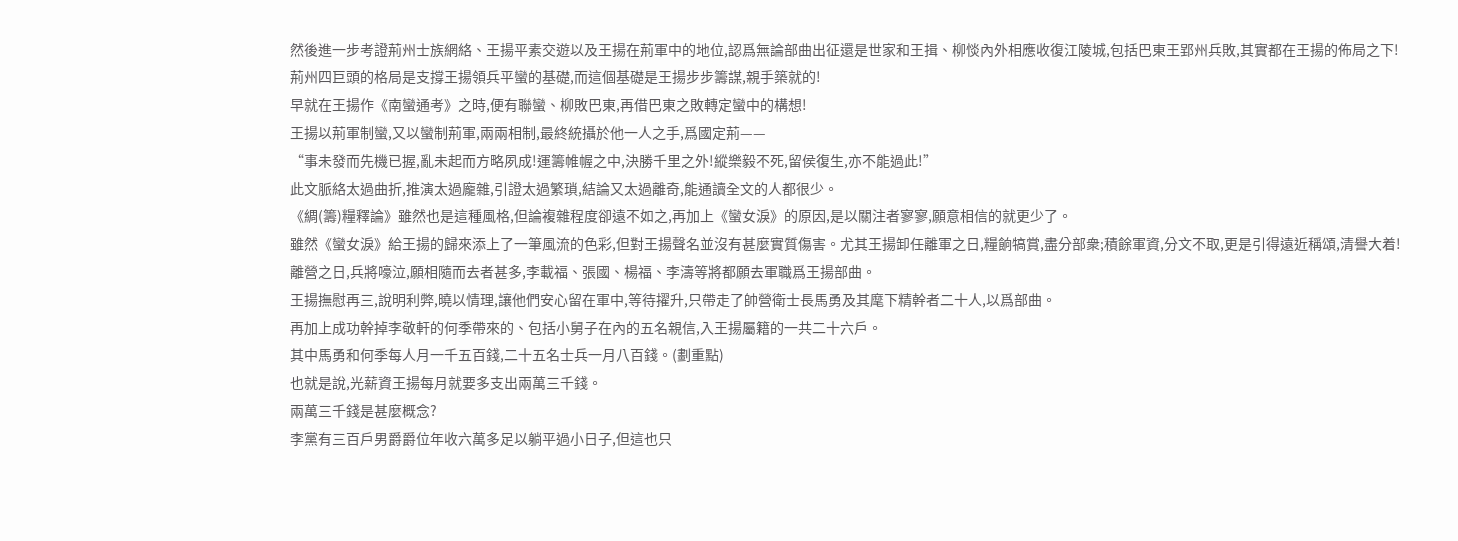然後進一步考證荊州士族網絡、王揚平素交遊以及王揚在荊軍中的地位,認爲無論部曲出征還是世家和王揖、柳惔內外相應收復江陵城,包括巴東王郢州兵敗,其實都在王揚的佈局之下!
荊州四巨頭的格局是支撐王揚領兵平蠻的基礎,而這個基礎是王揚步步籌謀,親手築就的!
早就在王揚作《南蠻通考》之時,便有聯蠻、柳敗巴東,再借巴東之敗轉定蠻中的構想!
王揚以荊軍制蠻,又以蠻制荊軍,兩兩相制,最終統攝於他一人之手,爲國定荊——
“事未發而先機已握,亂未起而方略夙成!運籌帷幄之中,決勝千里之外!縱樂毅不死,留侯復生,亦不能過此!”
此文脈絡太過曲折,推演太過龐雜,引證太過繁瑣,結論又太過離奇,能通讀全文的人都很少。
《綢(籌)糧釋論》雖然也是這種風格,但論複雜程度卻遠不如之,再加上《蠻女淚》的原因,是以關注者寥寥,願意相信的就更少了。
雖然《蠻女淚》給王揚的歸來添上了一筆風流的色彩,但對王揚聲名並沒有甚麼實質傷害。尤其王揚卸任離軍之日,糧餉犒賞,盡分部衆;積餘軍資,分文不取,更是引得遠近稱頌,清譽大着!
離營之日,兵將嚎泣,願相隨而去者甚多,李載福、張國、楊福、李濤等將都願去軍職爲王揚部曲。
王揚撫慰再三,說明利弊,曉以情理,讓他們安心留在軍中,等待擢升,只帶走了帥營衛士長馬勇及其麾下精幹者二十人,以爲部曲。
再加上成功幹掉李敬軒的何季帶來的、包括小舅子在內的五名親信,入王揚屬籍的一共二十六戶。
其中馬勇和何季每人月一千五百錢,二十五名士兵一月八百錢。(劃重點)
也就是說,光薪資王揚每月就要多支出兩萬三千錢。
兩萬三千錢是甚麼概念?
李黨有三百戶男爵爵位年收六萬多足以躺平過小日子,但這也只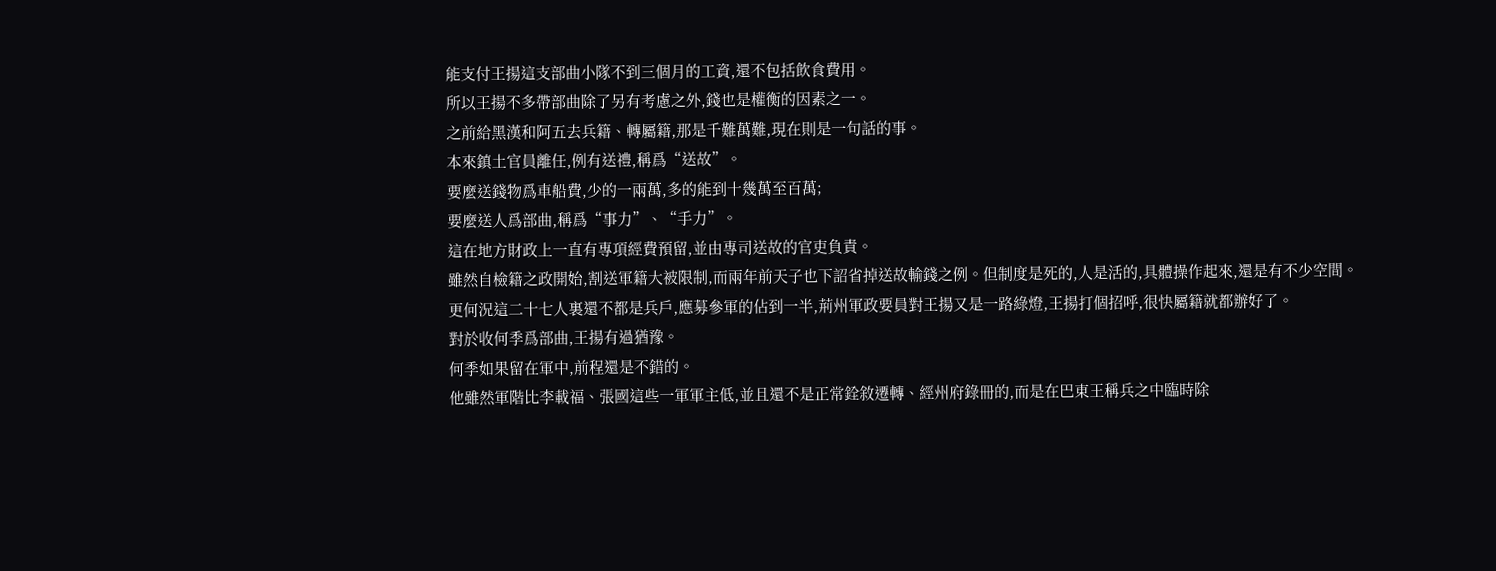能支付王揚這支部曲小隊不到三個月的工資,還不包括飲食費用。
所以王揚不多帶部曲除了另有考慮之外,錢也是權衡的因素之一。
之前給黑漢和阿五去兵籍、轉屬籍,那是千難萬難,現在則是一句話的事。
本來鎮土官員離任,例有送禮,稱爲“送故”。
要麼送錢物爲車船費,少的一兩萬,多的能到十幾萬至百萬;
要麼送人爲部曲,稱爲“事力”、“手力”。
這在地方財政上一直有專項經費預留,並由專司送故的官吏負責。
雖然自檢籍之政開始,割送軍籍大被限制,而兩年前天子也下詔省掉送故輸錢之例。但制度是死的,人是活的,具體操作起來,還是有不少空間。
更何況這二十七人裏還不都是兵戶,應募參軍的佔到一半,荊州軍政要員對王揚又是一路綠燈,王揚打個招呼,很快屬籍就都辦好了。
對於收何季爲部曲,王揚有過猶豫。
何季如果留在軍中,前程還是不錯的。
他雖然軍階比李載福、張國這些一軍軍主低,並且還不是正常銓敘遷轉、經州府錄冊的,而是在巴東王稱兵之中臨時除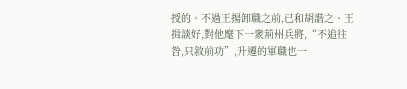授的。不過王揚卸職之前,已和胡諧之、王揖談好,對他麾下一衆荊州兵將,“不追往咎,只敘前功”,升遷的軍職也一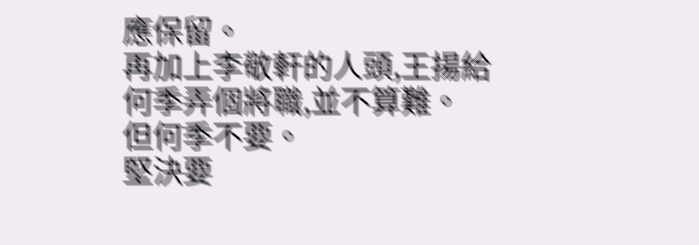應保留。
再加上李敬軒的人頭,王揚給何季弄個將職,並不算難。
但何季不要。
堅決要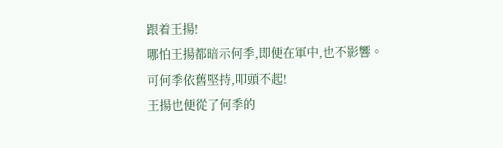跟着王揚!
哪怕王揚都暗示何季,即便在軍中,也不影響。
可何季依舊堅持,叩頭不起!
王揚也便從了何季的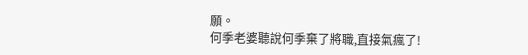願。
何季老婆聽說何季棄了將職,直接氣瘋了!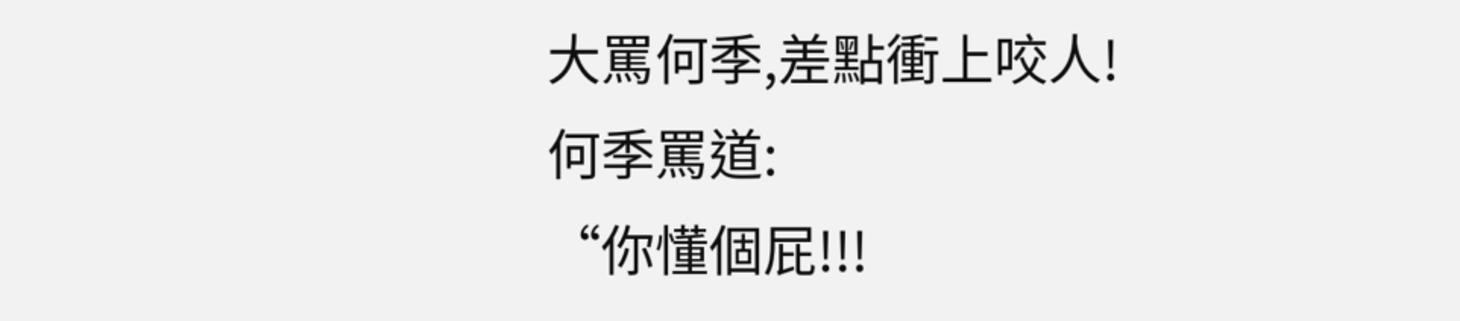大罵何季,差點衝上咬人!
何季罵道:
“你懂個屁!!!